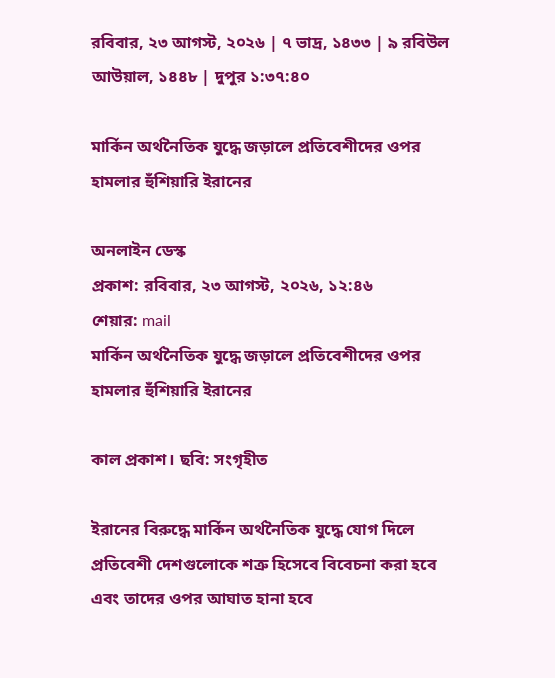রবিবার, ২৩ আগস্ট, ২০২৬ | ৭ ভাদ্র, ১৪৩৩ | ৯ রবিউল আউয়াল, ১৪৪৮ | দুপুর ১:৩৭:৪০

মার্কিন অর্থনৈতিক যুদ্ধে জড়ালে প্রতিবেশীদের ওপর হামলার হুঁশিয়ারি ইরানের

অনলাইন ডেস্ক
প্রকাশ: রবিবার, ২৩ আগস্ট, ২০২৬, ১২:৪৬
শেয়ার: mail
মার্কিন অর্থনৈতিক যুদ্ধে জড়ালে প্রতিবেশীদের ওপর হামলার হুঁশিয়ারি ইরানের

কাল প্রকাশ। ছবি: সংগৃহীত

ইরানের বিরুদ্ধে মার্কিন অর্থনৈতিক যুদ্ধে যোগ দিলে প্রতিবেশী দেশগুলোকে শত্রু হিসেবে বিবেচনা করা হবে এবং তাদের ওপর আঘাত হানা হবে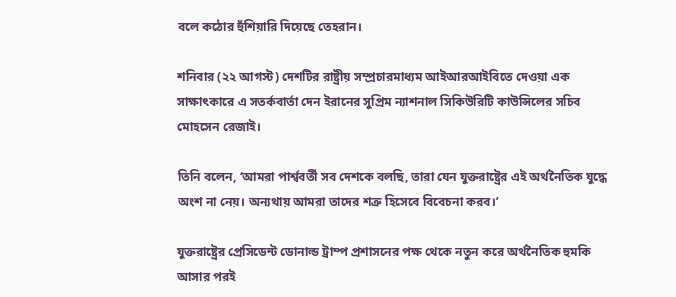বলে কঠোর হুঁশিয়ারি দিয়েছে তেহরান।

শনিবার (২২ আগস্ট) দেশটির রাষ্ট্রীয় সম্প্রচারমাধ্যম আইআরআইবিতে দেওয়া এক সাক্ষাৎকারে এ সতর্কবার্তা দেন ইরানের সুপ্রিম ন্যাশনাল সিকিউরিটি কাউন্সিলের সচিব মোহসেন রেজাই।

তিনি বলেন, ‘আমরা পার্শ্ববর্তী সব দেশকে বলছি, তারা যেন যুক্তরাষ্ট্রের এই অর্থনৈতিক যুদ্ধে অংশ না নেয়। অন্যথায় আমরা তাদের শত্রু হিসেবে বিবেচনা করব।’

যুক্তরাষ্ট্রের প্রেসিডেন্ট ডোনাল্ড ট্রাম্প প্রশাসনের পক্ষ থেকে নতুন করে অর্থনৈতিক হুমকি আসার পরই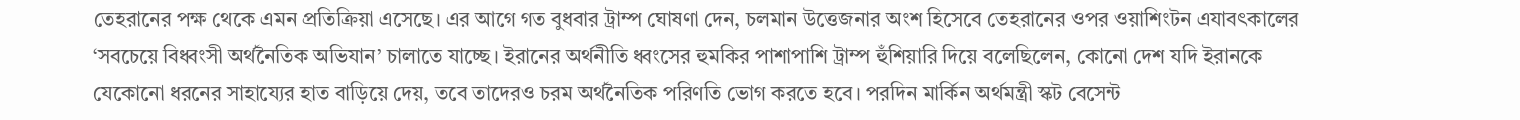তেহরানের পক্ষ থেকে এমন প্রতিক্রিয়া এসেছে। এর আগে গত বুধবার ট্রাম্প ঘোষণা দেন, চলমান উত্তেজনার অংশ হিসেবে তেহরানের ওপর ওয়াশিংটন এযাবৎকালের ‘সবচেয়ে বিধ্বংসী অর্থনৈতিক অভিযান’ চালাতে যাচ্ছে। ইরানের অর্থনীতি ধ্বংসের হুমকির পাশাপাশি ট্রাম্প হুঁশিয়ারি দিয়ে বলেছিলেন, কোনো দেশ যদি ইরানকে যেকোনো ধরনের সাহায্যের হাত বাড়িয়ে দেয়, তবে তাদেরও চরম অর্থনৈতিক পরিণতি ভোগ করতে হবে। পরদিন মার্কিন অর্থমন্ত্রী স্কট বেসেন্ট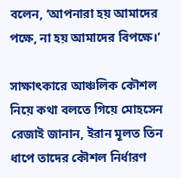বলেন, ‘আপনারা হয় আমাদের পক্ষে, না হয় আমাদের বিপক্ষে।’

সাক্ষাৎকারে আঞ্চলিক কৌশল নিয়ে কথা বলতে গিয়ে মোহসেন রেজাই জানান, ইরান মূলত তিন ধাপে তাদের কৌশল নির্ধারণ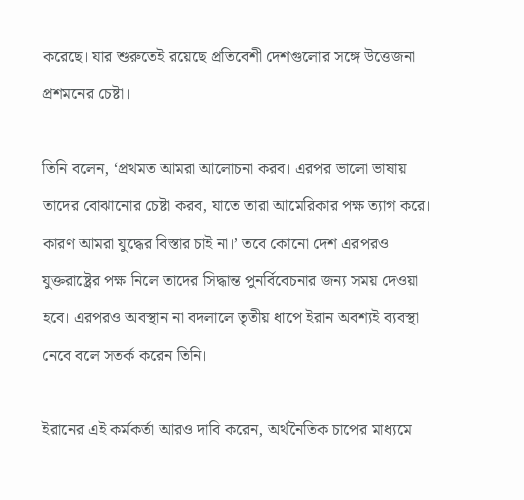করেছে। যার শুরুতেই রয়েছে প্রতিবেশী দেশগুলোর সঙ্গে উত্তেজনা প্রশমনের চেষ্টা।

তিনি বলেন, ‘প্রথমত আমরা আলোচনা করব। এরপর ভালো ভাষায় তাদের বোঝানোর চেষ্টা করব, যাতে তারা আমেরিকার পক্ষ ত্যাগ করে। কারণ আমরা যুদ্ধের বিস্তার চাই না।’ তবে কোনো দেশ এরপরও যুক্তরাষ্ট্রের পক্ষ নিলে তাদের সিদ্ধান্ত পুনর্বিবেচনার জন্য সময় দেওয়া হবে। এরপরও অবস্থান না বদলালে তৃতীয় ধাপে ইরান অবশ্যই ব্যবস্থা নেবে বলে সতর্ক করেন তিনি।

ইরানের এই কর্মকর্তা আরও দাবি করেন, অর্থনৈতিক চাপের মাধ্যমে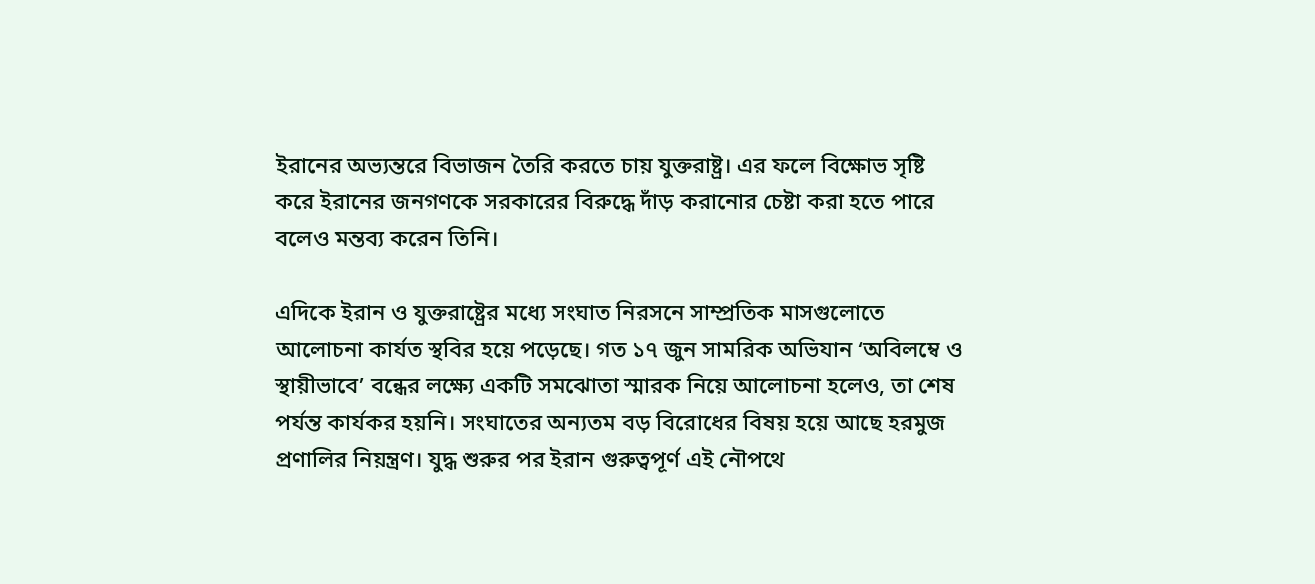ইরানের অভ্যন্তরে বিভাজন তৈরি করতে চায় যুক্তরাষ্ট্র। এর ফলে বিক্ষোভ সৃষ্টি করে ইরানের জনগণকে সরকারের বিরুদ্ধে দাঁড় করানোর চেষ্টা করা হতে পারে বলেও মন্তব্য করেন তিনি।

এদিকে ইরান ও যুক্তরাষ্ট্রের মধ্যে সংঘাত নিরসনে সাম্প্রতিক মাসগুলোতে আলোচনা কার্যত স্থবির হয়ে পড়েছে। গত ১৭ জুন সামরিক অভিযান ‘অবিলম্বে ও স্থায়ীভাবে’ বন্ধের লক্ষ্যে একটি সমঝোতা স্মারক নিয়ে আলোচনা হলেও, তা শেষ পর্যন্ত কার্যকর হয়নি। সংঘাতের অন্যতম বড় বিরোধের বিষয় হয়ে আছে হরমুজ প্রণালির নিয়ন্ত্রণ। যুদ্ধ শুরুর পর ইরান গুরুত্বপূর্ণ এই নৌপথে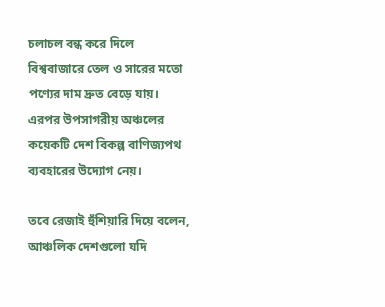চলাচল বন্ধ করে দিলে বিশ্ববাজারে তেল ও সারের মতো পণ্যের দাম দ্রুত বেড়ে যায়। এরপর উপসাগরীয় অঞ্চলের কয়েকটি দেশ বিকল্প বাণিজ্যপথ ব্যবহারের উদ্যোগ নেয়।

তবে রেজাই হুঁশিয়ারি দিয়ে বলেন, আঞ্চলিক দেশগুলো যদি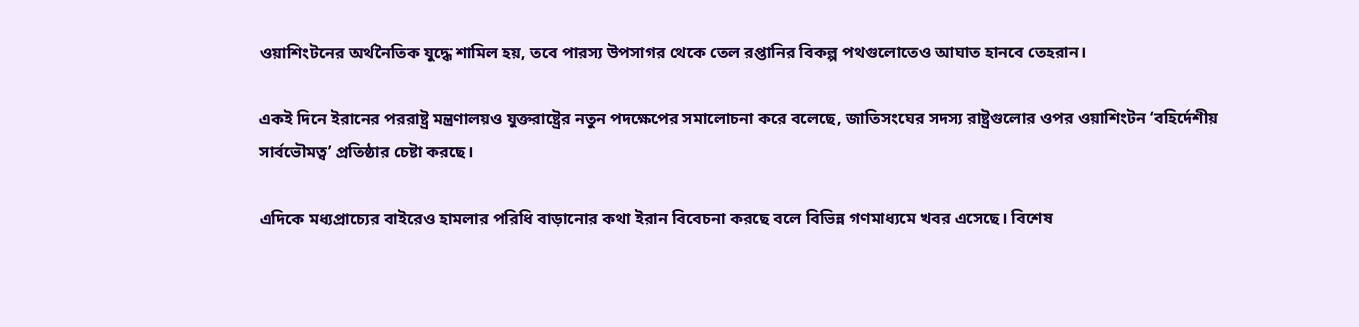ওয়াশিংটনের অর্থনৈতিক যুদ্ধে শামিল হয়, তবে পারস্য উপসাগর থেকে তেল রপ্তানির বিকল্প পথগুলোতেও আঘাত হানবে তেহরান।

একই দিনে ইরানের পররাষ্ট্র মন্ত্রণালয়ও যুক্তরাষ্ট্রের নতুন পদক্ষেপের সমালোচনা করে বলেছে, জাতিসংঘের সদস্য রাষ্ট্রগুলোর ওপর ওয়াশিংটন ‘বহির্দেশীয় সার্বভৌমত্ব’ প্রতিষ্ঠার চেষ্টা করছে।

এদিকে মধ্যপ্রাচ্যের বাইরেও হামলার পরিধি বাড়ানোর কথা ইরান বিবেচনা করছে বলে বিভিন্ন গণমাধ্যমে খবর এসেছে। বিশেষ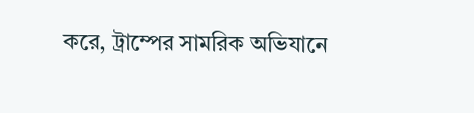করে, ট্রাম্পের সামরিক অভিযানে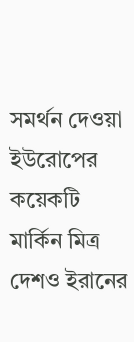সমর্থন দেওয়া ইউরোপের কয়েকটি মার্কিন মিত্র দেশও ইরানের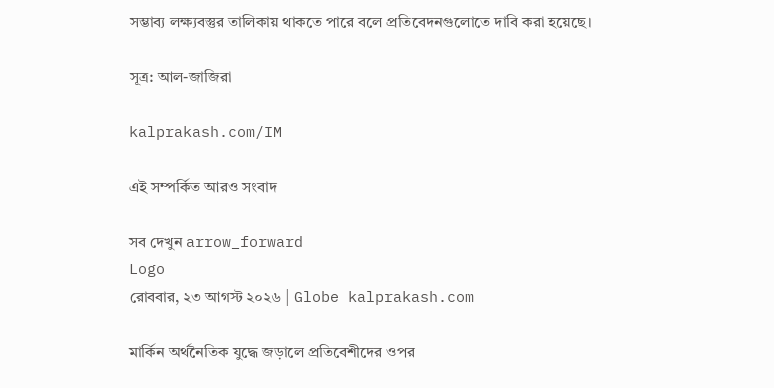সম্ভাব্য লক্ষ্যবস্তুর তালিকায় থাকতে পারে বলে প্রতিবেদনগুলোতে দাবি করা হয়েছে।

সূত্র: আল-জাজিরা

kalprakash.com/IM

এই সম্পর্কিত আরও সংবাদ

সব দেখুন arrow_forward
Logo
রোববার, ২৩ আগস্ট ২০২৬ | Globe kalprakash.com

মার্কিন অর্থনৈতিক যুদ্ধে জড়ালে প্রতিবেশীদের ওপর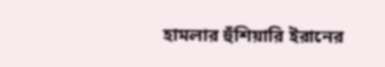হামলার হুঁশিয়ারি ইরানের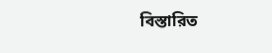বিস্তারিত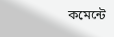কমেন্টে